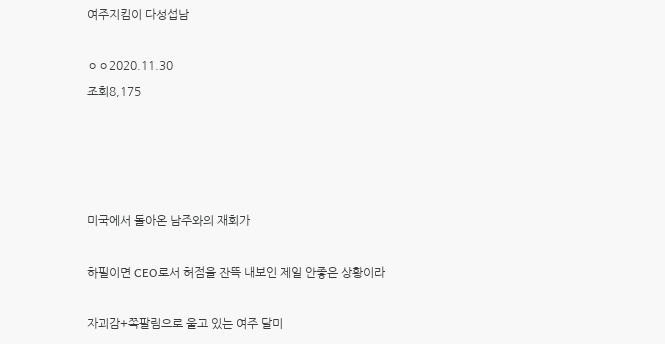여주지킴이 다성섭남

ㅇㅇ2020.11.30
조회8,175




미국에서 돌아온 남주와의 재회가

하필이면 CEO로서 허점을 잔뜩 내보인 제일 안좋은 상황이라

자괴감+쪽팔림으로 울고 있는 여주 달미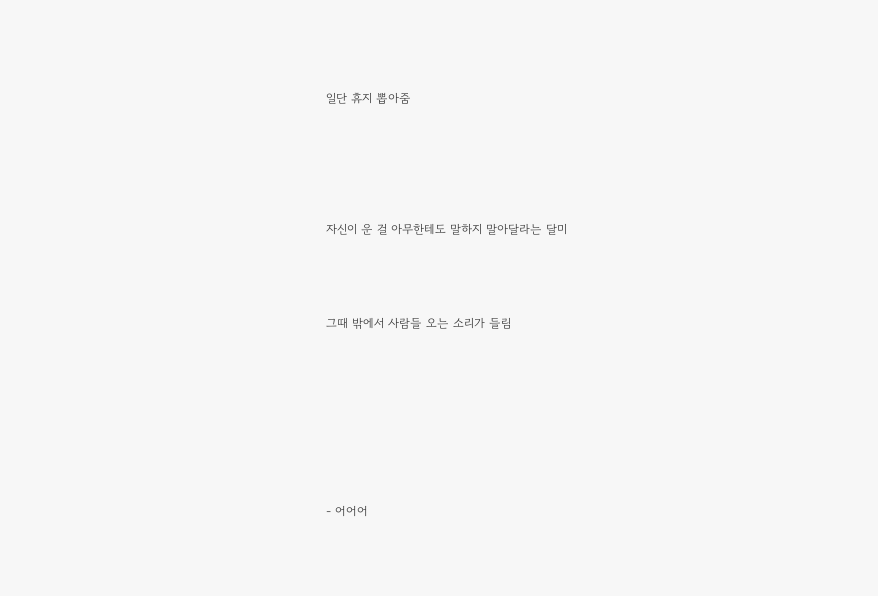일단 휴지 뽑아줌






자신이 운 걸 아무한테도 말하지 말아달라는 달미




그때 밖에서 사람들 오는 소리가 들림









- 어어어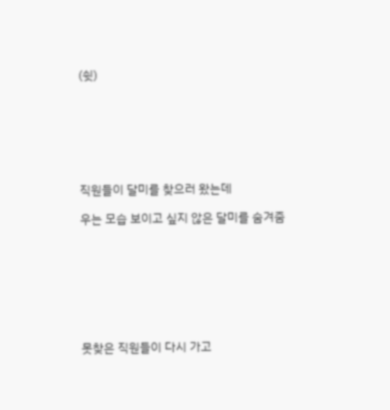(쉿)







직원들이 달미를 찾으러 왔는데

우는 모습 보이고 싶지 않은 달미를 숨겨줌








못찾은 직원들이 다시 가고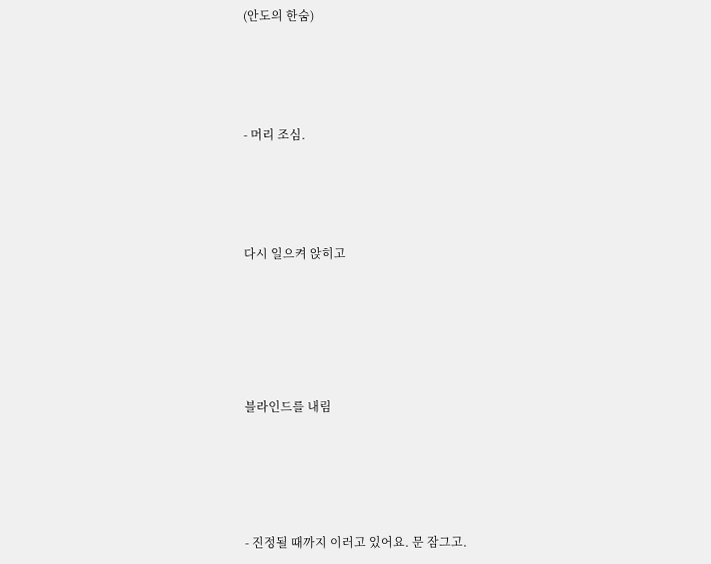(안도의 한숨)






- 머리 조심.






다시 일으켜 앉히고








블라인드를 내림







- 진정될 때까지 이러고 있어요. 문 잠그고.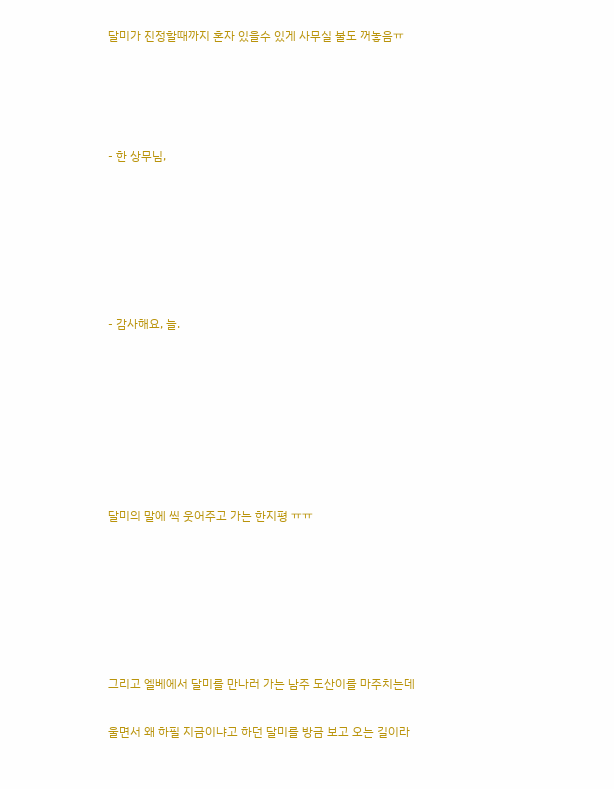달미가 진정할때까지 혼자 있을수 있게 사무실 불도 꺼놓음ㅠ




- 한 상무님,






- 감사해요, 늘.







달미의 말에 씩 웃어주고 가는 한지평 ㅠㅠ






그리고 엘베에서 달미를 만나러 가는 남주 도산이를 마주치는데

울면서 왜 하필 지금이냐고 하던 달미를 방금 보고 오는 길이라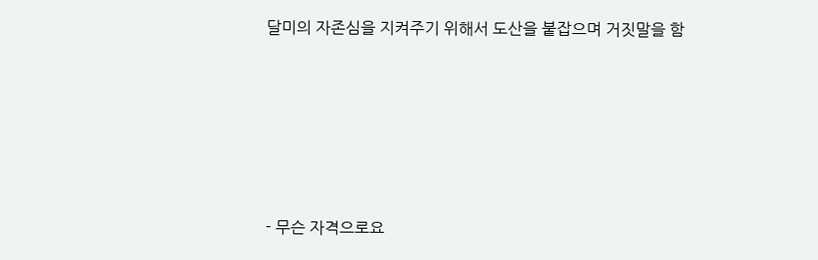달미의 자존심을 지켜주기 위해서 도산을 붙잡으며 거짓말을 함





- 무슨 자격으로요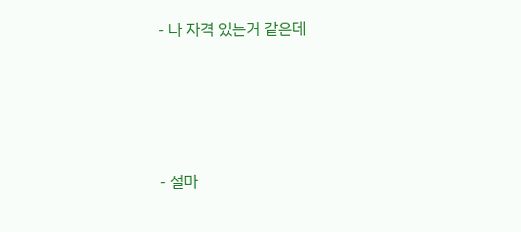- 나 자격 있는거 같은데




- 설마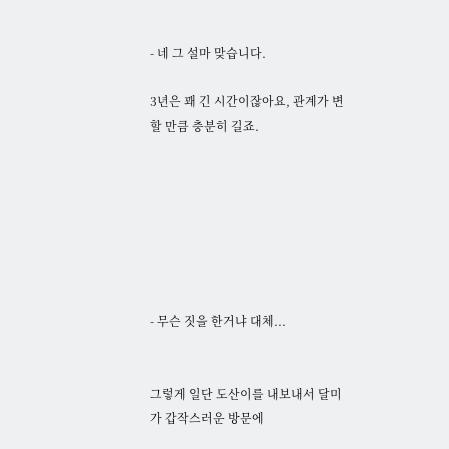- 네 그 설마 맞습니다.

3년은 꽤 긴 시간이잖아요, 관계가 변할 만큼 충분히 길죠.







- 무슨 짓을 한거냐 대체...


그렇게 일단 도산이를 내보내서 달미가 갑작스러운 방문에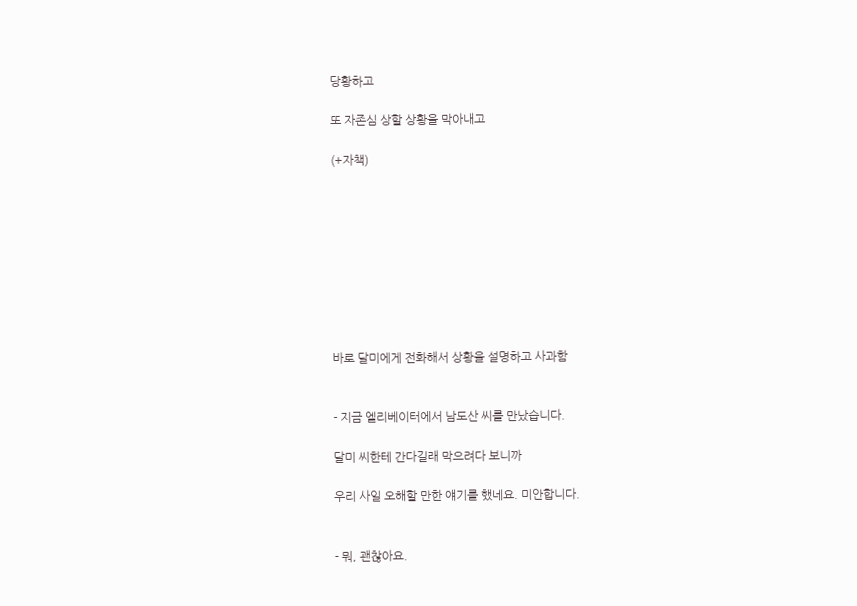당황하고

또 자존심 상할 상황을 막아내고

(+자책)









바로 달미에게 전화해서 상황을 설명하고 사과함


- 지금 엘리베이터에서 남도산 씨를 만났습니다.

달미 씨한테 간다길래 막으려다 보니까

우리 사일 오해할 만한 얘기를 했네요. 미안합니다.


- 뭐, 괜찮아요.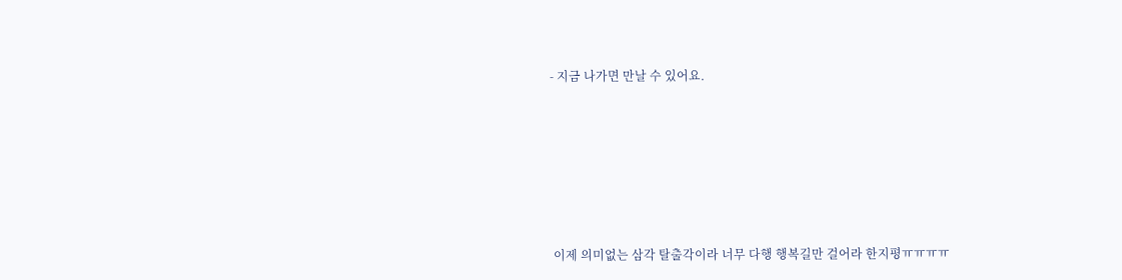- 지금 나가면 만날 수 있어요.






 이제 의미없는 삼각 탈출각이라 너무 다행 행복길만 걸어라 한지평ㅠㅠㅠㅠ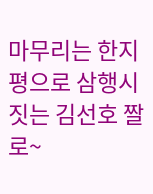마무리는 한지평으로 삼행시 짓는 김선호 짤로~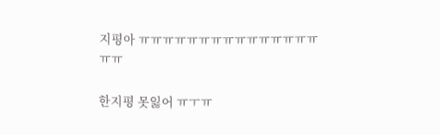지평아 ㅠㅠㅠㅠㅠㅠㅠㅠㅠㅠㅠㅠㅠㅠㅠㅠㅠ

한지평 못잃어 ㅠㅜㅠ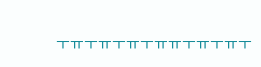ㅜㅠㅜㅠㅜㅠㅜㅠㅠㅜㅠㅜㅠㅜ